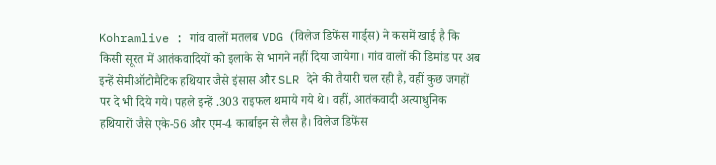Kohramlive : गांव वालों मतलब VDG (विलेज डिफेंस गार्ड्स) ने कसमें खाई है कि किसी सूरत में आतंकवादियों को इलाके से भागने नहीं दिया जायेगा। गांव वालों की डिमांड पर अब इन्हें सेमीऑटोमैटिक हथियार जैसे इंसास और SLR देने की तैयारी चल रही है, वहीं कुछ जगहों पर दे भी दिये गये। पहले इन्हें .303 राइफल थमाये गये थे। वहीं, आतंकवादी अत्याधुनिक हथियारों जैसे एके-56 और एम-4 कार्बाइन से लैस है। विलेज डिफेंस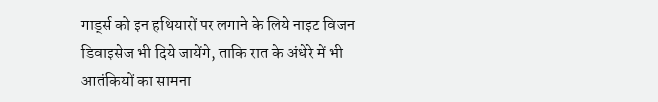गार्ड्स को इन हथियारों पर लगाने के लिये नाइट विजन डिवाइसेज भी दिये जायेंगे, ताकि रात के अंधेरे में भी आतंकियों का सामना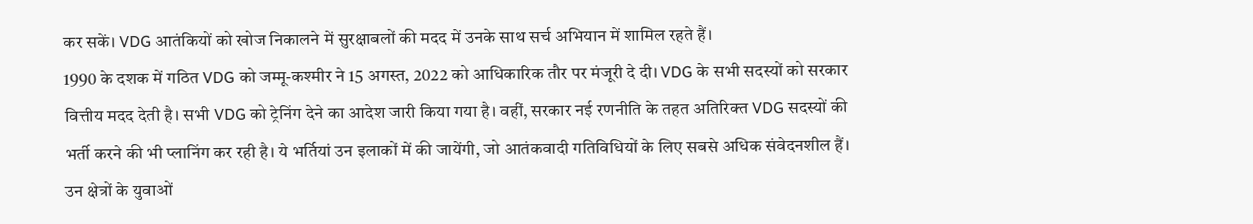कर सकें। VDG आतंकियों को खोज निकालने में सुरक्षाबलों की मदद में उनके साथ सर्च अभियान में शामिल रहते हैं।
1990 के दशक में गठित VDG को जम्मू-कश्मीर ने 15 अगस्त, 2022 को आधिकारिक तौर पर मंजूरी दे दी। VDG के सभी सदस्यों को सरकार वित्तीय मदद देती है। सभी VDG को ट्रेनिंग देने का आदेश जारी किया गया है। वहीं, सरकार नई रणनीति के तहत अतिरिक्त VDG सदस्यों की भर्ती करने की भी प्लानिंग कर रही है। ये भर्तियां उन इलाकों में की जायेंगी, जो आतंकवादी गतिविधियों के लिए सबसे अधिक संवेदनशील हैं। उन क्षेत्रों के युवाओं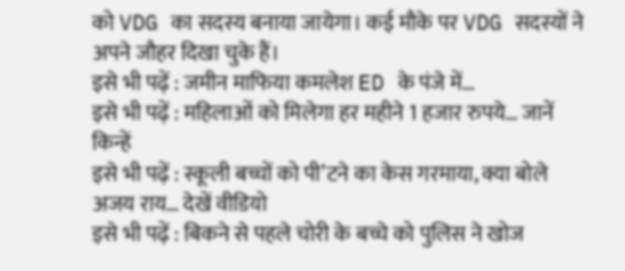को VDG का सदस्य बनाया जायेगा। कई मौके पर VDG सदस्यों ने अपने जौहर दिखा चुके हैं।
इसे भी पढ़ें : जमीन माफिया कमलेश ED के पंजे में…
इसे भी पढ़ें : महिलाओं को मिलेगा हर महीने 1 हजार रुपये… जानें किन्हें
इसे भी पढ़ें : स्कूली बच्चों को पी’टने का केस गरमाया, क्या बोले अजय राय… देखें वीडियो
इसे भी पढ़ें : बिकने से पहले चोरी के बच्चे को पुलिस ने खोज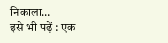निकाला…
इसे भी पढ़ें : एक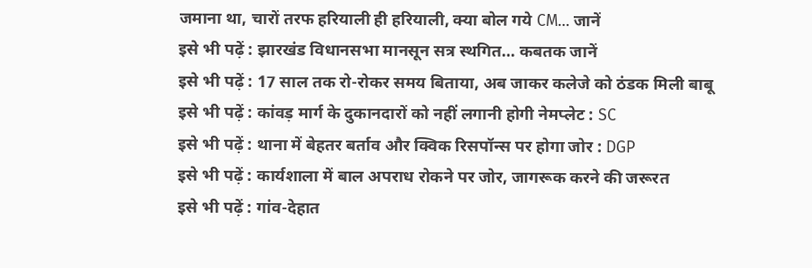जमाना था, चारों तरफ हरियाली ही हरियाली, क्या बोल गये CM… जानें
इसे भी पढ़ें : झारखंड विधानसभा मानसून सत्र स्थगित… कबतक जानें
इसे भी पढ़ें : 17 साल तक रो-रोकर समय बिताया, अब जाकर कलेजे को ठंडक मिली बाबू
इसे भी पढ़ें : कांवड़ मार्ग के दुकानदारों को नहीं लगानी होगी नेमप्लेट : SC
इसे भी पढ़ें : थाना में बेहतर बर्ताव और क्विक रिसपॉन्स पर होगा जोर : DGP
इसे भी पढ़ें : कार्यशाला में बाल अपराध रोकने पर जोर, जागरूक करने की जरूरत
इसे भी पढ़ें : गांव-देहात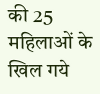की 25 महिलाओं के खिल गये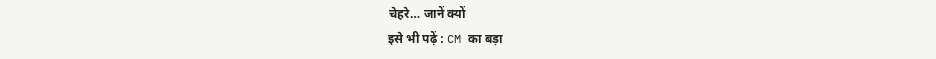चेहरे… जानें क्यों
इसे भी पढ़ें : CM का बड़ा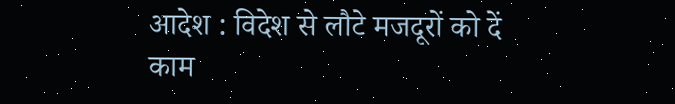आदेश : विदेश से लौटे मजदूरों को दें काम